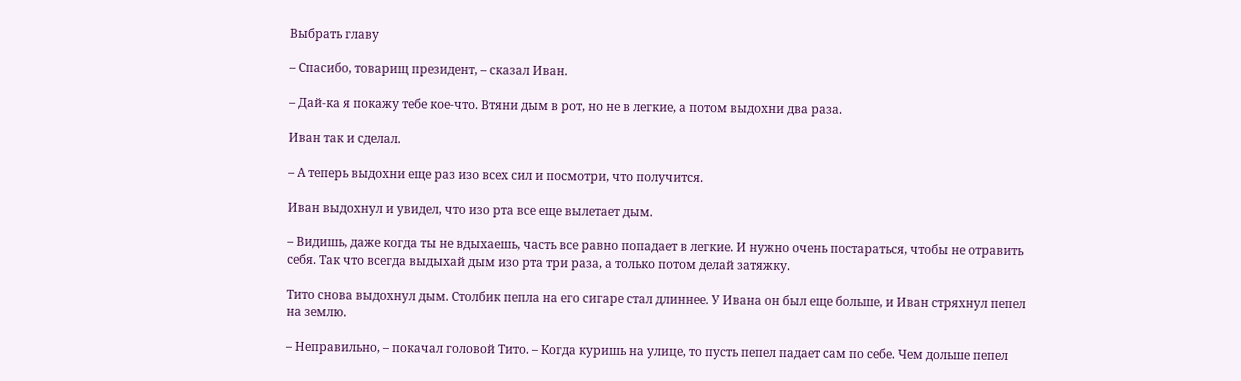Выбрать главу

– Спасибо, товарищ президент, – сказал Иван.

– Дай-ка я покажу тебе кое-что. Втяни дым в рот, но не в легкие, а потом выдохни два раза.

Иван так и сделал.

– А теперь выдохни еще раз изо всех сил и посмотри, что получится.

Иван выдохнул и увидел, что изо рта все еще вылетает дым.

– Видишь, даже когда ты не вдыхаешь, часть все равно попадает в легкие. И нужно очень постараться, чтобы не отравить себя. Так что всегда выдыхай дым изо рта три раза, а только потом делай затяжку.

Тито снова выдохнул дым. Столбик пепла на его сигаре стал длиннее. У Ивана он был еще больше, и Иван стряхнул пепел на землю.

– Неправильно, – покачал головой Тито. – Когда куришь на улице, то пусть пепел падает сам по себе. Чем дольше пепел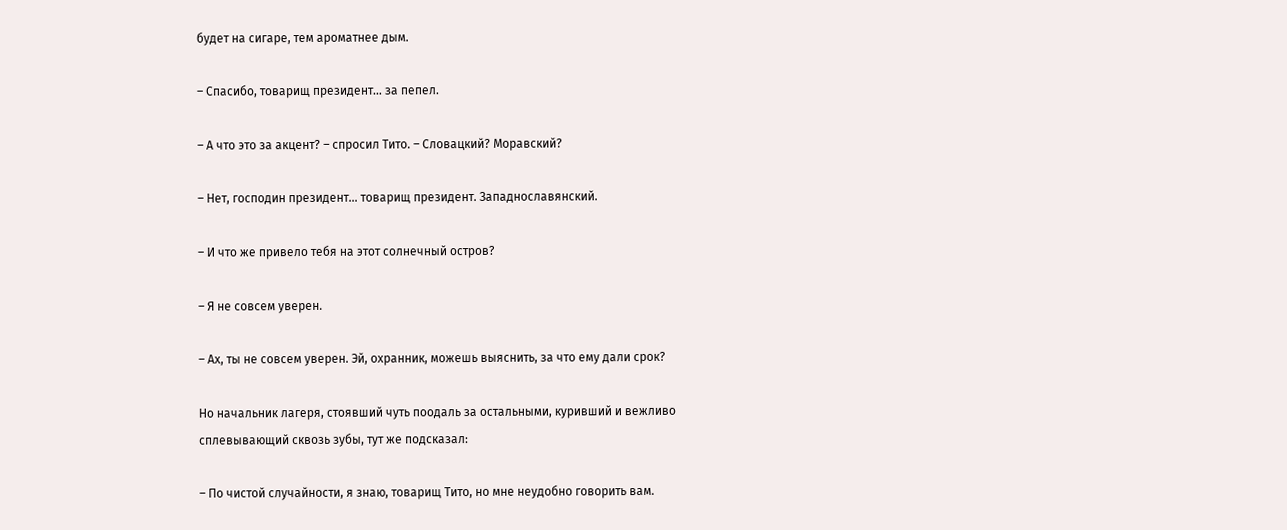будет на сигаре, тем ароматнее дым.

– Спасибо, товарищ президент… за пепел.

– А что это за акцент? – спросил Тито. – Словацкий? Моравский?

– Нет, господин президент… товарищ президент. Западнославянский.

– И что же привело тебя на этот солнечный остров?

– Я не совсем уверен.

– Ах, ты не совсем уверен. Эй, охранник, можешь выяснить, за что ему дали срок?

Но начальник лагеря, стоявший чуть поодаль за остальными, куривший и вежливо сплевывающий сквозь зубы, тут же подсказал:

– По чистой случайности, я знаю, товарищ Тито, но мне неудобно говорить вам.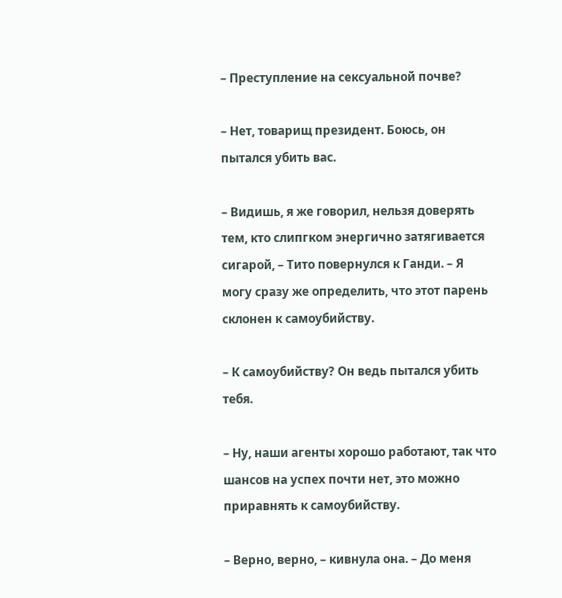– Преступление на сексуальной почве?

– Нет, товарищ президент. Боюсь, он пытался убить вас.

– Видишь, я же говорил, нельзя доверять тем, кто слипгком энергично затягивается сигарой, – Тито повернулся к Ганди. – Я могу сразу же определить, что этот парень склонен к самоубийству.

– К самоубийству? Он ведь пытался убить тебя.

– Ну, наши агенты хорошо работают, так что шансов на успех почти нет, это можно приравнять к самоубийству.

– Верно, верно, – кивнула она. – До меня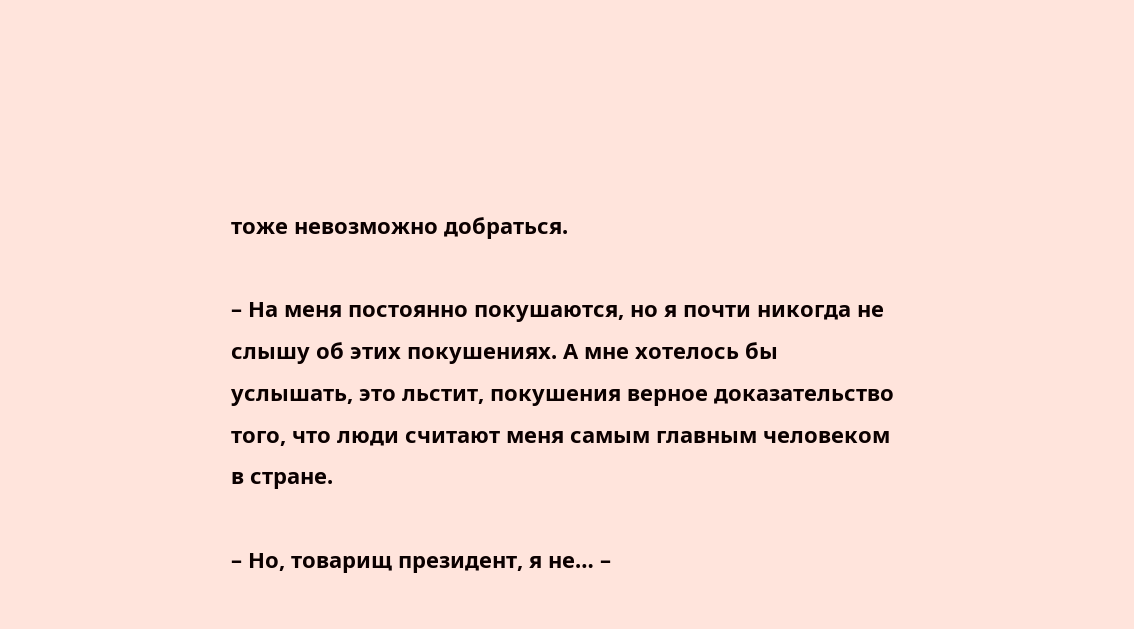тоже невозможно добраться.

– На меня постоянно покушаются, но я почти никогда не слышу об этих покушениях. А мне хотелось бы услышать, это льстит, покушения верное доказательство того, что люди считают меня самым главным человеком в стране.

– Но, товарищ президент, я не… –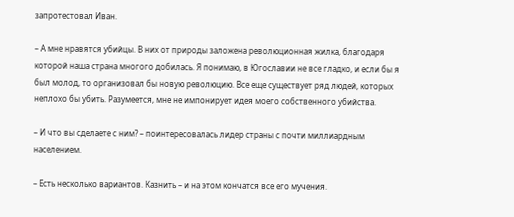запротестовал Иван.

– А мне нравятся убийцы. В них от природы заложена революционная жилка, благодаря которой наша страна многого добилась. Я понимаю, в Югославии не все гладко, и если бы я был молод, то организовал бы новую революцию. Все еще существует ряд людей, которых неплохо бы убить. Разумеется, мне не импонирует идея моего собственного убийства.

– И что вы сделаете с ним? – поинтересовалась лидер страны с почти миллиардным населением.

– Есть несколько вариантов. Казнить – и на этом кончатся все его мучения.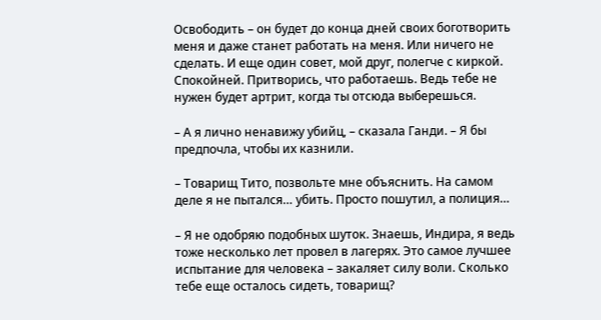Освободить – он будет до конца дней своих боготворить меня и даже станет работать на меня. Или ничего не сделать. И еще один совет, мой друг, полегче с киркой. Спокойней. Притворись, что работаешь. Ведь тебе не нужен будет артрит, когда ты отсюда выберешься.

– А я лично ненавижу убийц, – сказала Ганди. – Я бы предпочла, чтобы их казнили.

– Товарищ Тито, позвольте мне объяснить. На самом деле я не пытался… убить. Просто пошутил, а полиция…

– Я не одобряю подобных шуток. Знаешь, Индира, я ведь тоже несколько лет провел в лагерях. Это самое лучшее испытание для человека – закаляет силу воли. Сколько тебе еще осталось сидеть, товарищ?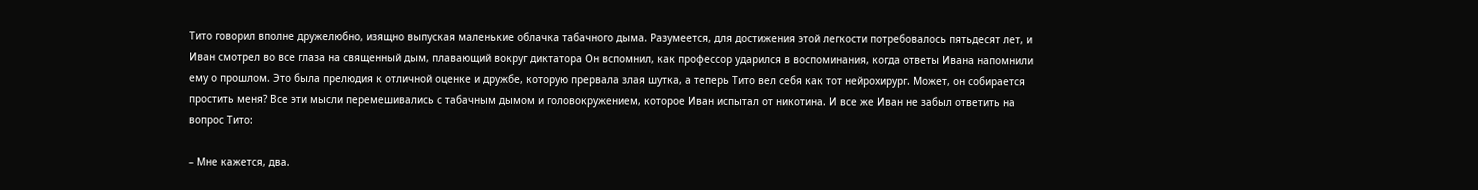Тито говорил вполне дружелюбно, изящно выпуская маленькие облачка табачного дыма. Разумеется, для достижения этой легкости потребовалось пятьдесят лет, и Иван смотрел во все глаза на священный дым, плавающий вокруг диктатора Он вспомнил, как профессор ударился в воспоминания, когда ответы Ивана напомнили ему о прошлом. Это была прелюдия к отличной оценке и дружбе, которую прервала злая шутка, а теперь Тито вел себя как тот нейрохирург. Может, он собирается простить меня? Все эти мысли перемешивались с табачным дымом и головокружением, которое Иван испытал от никотина. И все же Иван не забыл ответить на вопрос Тито:

– Мне кажется, два.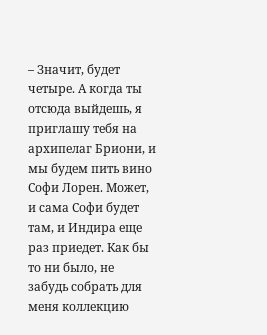– Значит, будет четыре. А когда ты отсюда выйдешь, я приглашу тебя на архипелаг Бриони, и мы будем пить вино Софи Лорен. Может, и сама Софи будет там, и Индира еще раз приедет. Как бы то ни было, не забудь собрать для меня коллекцию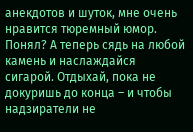анекдотов и шуток, мне очень нравится тюремный юмор. Понял? А теперь сядь на любой камень и наслаждайся сигарой. Отдыхай, пока не докуришь до конца – и чтобы надзиратели не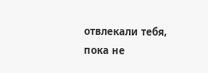отвлекали тебя, пока не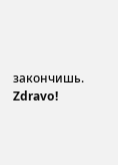закончишь. Zdravo!